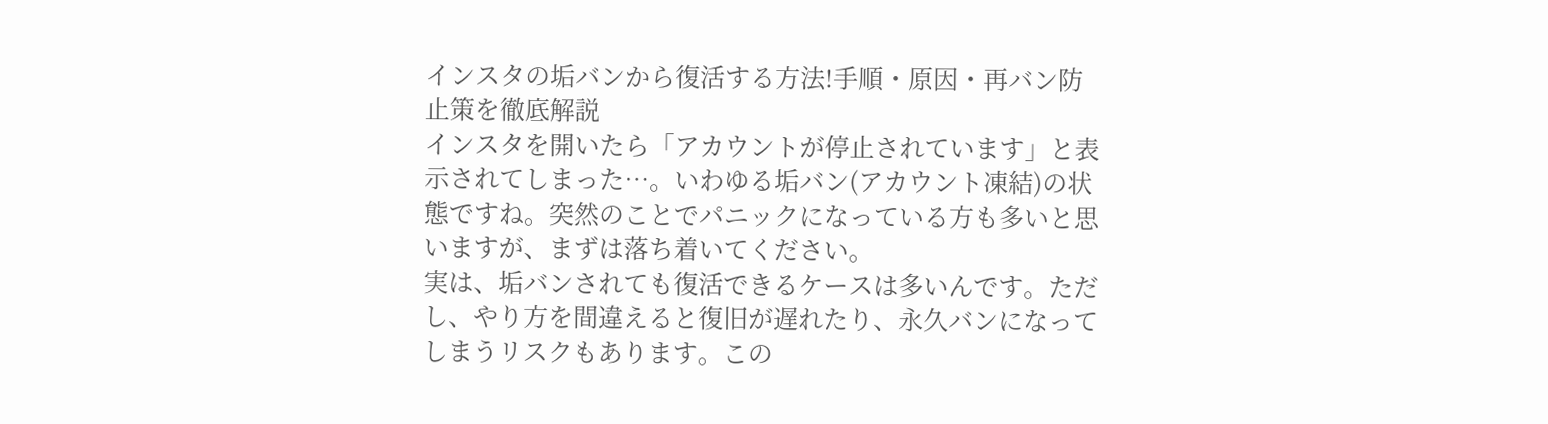インスタの垢バンから復活する方法!手順・原因・再バン防止策を徹底解説
インスタを開いたら「アカウントが停止されています」と表示されてしまった…。いわゆる垢バン(アカウント凍結)の状態ですね。突然のことでパニックになっている方も多いと思いますが、まずは落ち着いてください。
実は、垢バンされても復活できるケースは多いんです。ただし、やり方を間違えると復旧が遅れたり、永久バンになってしまうリスクもあります。この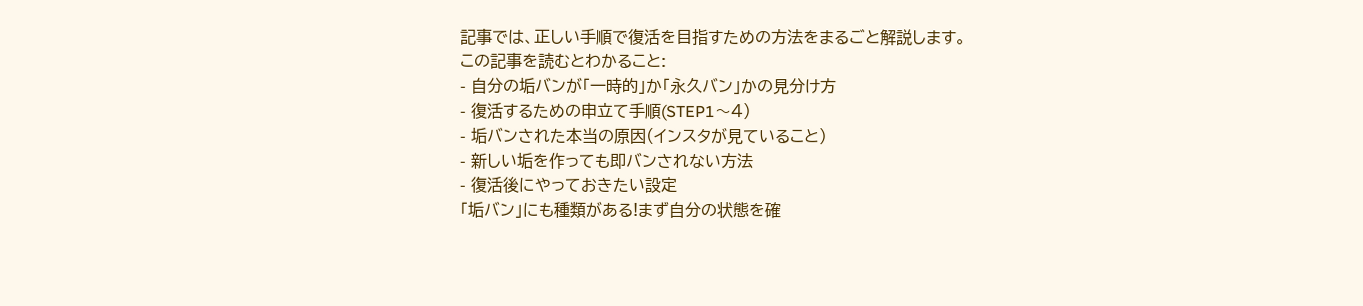記事では、正しい手順で復活を目指すための方法をまるごと解説します。
この記事を読むとわかること:
- 自分の垢バンが「一時的」か「永久バン」かの見分け方
- 復活するための申立て手順(STEP1〜4)
- 垢バンされた本当の原因(インスタが見ていること)
- 新しい垢を作っても即バンされない方法
- 復活後にやっておきたい設定
「垢バン」にも種類がある!まず自分の状態を確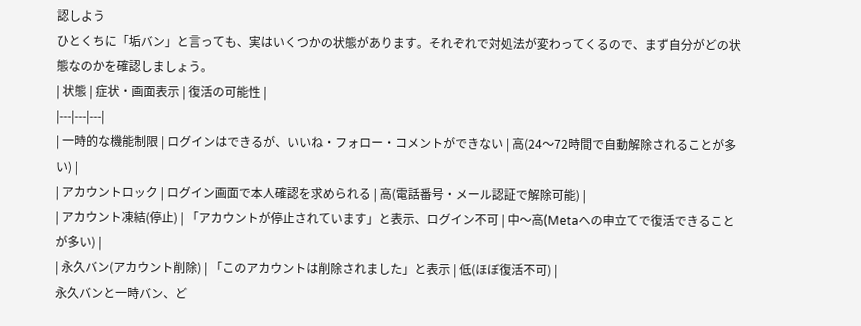認しよう
ひとくちに「垢バン」と言っても、実はいくつかの状態があります。それぞれで対処法が変わってくるので、まず自分がどの状態なのかを確認しましょう。
| 状態 | 症状・画面表示 | 復活の可能性 |
|---|---|---|
| 一時的な機能制限 | ログインはできるが、いいね・フォロー・コメントができない | 高(24〜72時間で自動解除されることが多い) |
| アカウントロック | ログイン画面で本人確認を求められる | 高(電話番号・メール認証で解除可能) |
| アカウント凍結(停止) | 「アカウントが停止されています」と表示、ログイン不可 | 中〜高(Metaへの申立てで復活できることが多い) |
| 永久バン(アカウント削除) | 「このアカウントは削除されました」と表示 | 低(ほぼ復活不可) |
永久バンと一時バン、ど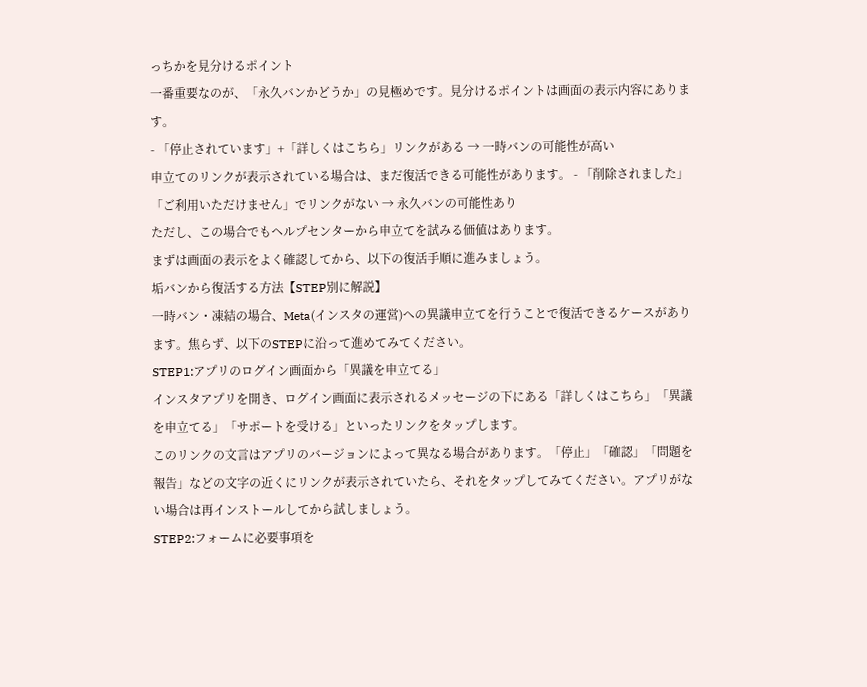っちかを見分けるポイント
一番重要なのが、「永久バンかどうか」の見極めです。見分けるポイントは画面の表示内容にあります。
- 「停止されています」+「詳しくはこちら」リンクがある → 一時バンの可能性が高い
申立てのリンクが表示されている場合は、まだ復活できる可能性があります。 - 「削除されました」「ご利用いただけません」でリンクがない → 永久バンの可能性あり
ただし、この場合でもヘルプセンターから申立てを試みる価値はあります。
まずは画面の表示をよく確認してから、以下の復活手順に進みましょう。
垢バンから復活する方法【STEP別に解説】
一時バン・凍結の場合、Meta(インスタの運営)への異議申立てを行うことで復活できるケースがあります。焦らず、以下のSTEPに沿って進めてみてください。
STEP1:アプリのログイン画面から「異議を申立てる」
インスタアプリを開き、ログイン画面に表示されるメッセージの下にある「詳しくはこちら」「異議を申立てる」「サポートを受ける」といったリンクをタップします。
このリンクの文言はアプリのバージョンによって異なる場合があります。「停止」「確認」「問題を報告」などの文字の近くにリンクが表示されていたら、それをタップしてみてください。アプリがない場合は再インストールしてから試しましょう。
STEP2:フォームに必要事項を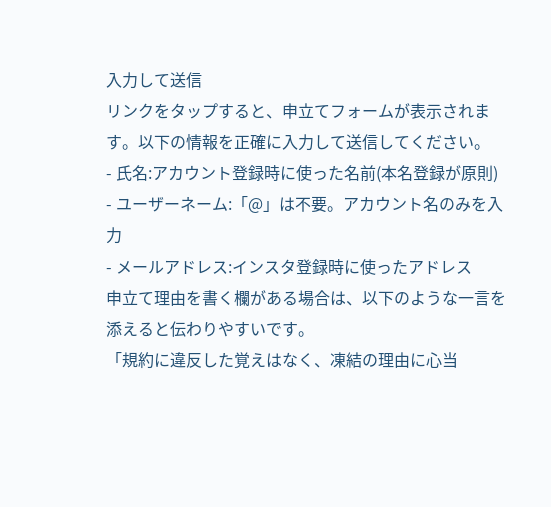入力して送信
リンクをタップすると、申立てフォームが表示されます。以下の情報を正確に入力して送信してください。
- 氏名:アカウント登録時に使った名前(本名登録が原則)
- ユーザーネーム:「@」は不要。アカウント名のみを入力
- メールアドレス:インスタ登録時に使ったアドレス
申立て理由を書く欄がある場合は、以下のような一言を添えると伝わりやすいです。
「規約に違反した覚えはなく、凍結の理由に心当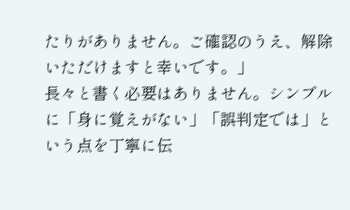たりがありません。ご確認のうえ、解除いただけますと幸いです。」
長々と書く必要はありません。シンプルに「身に覚えがない」「誤判定では」という点を丁寧に伝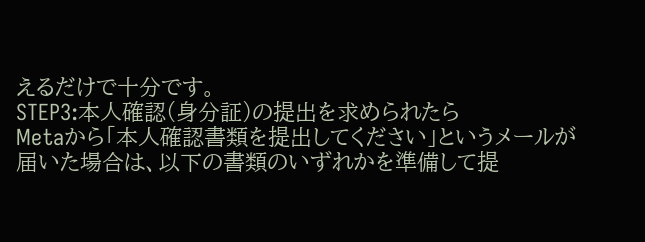えるだけで十分です。
STEP3:本人確認(身分証)の提出を求められたら
Metaから「本人確認書類を提出してください」というメールが届いた場合は、以下の書類のいずれかを準備して提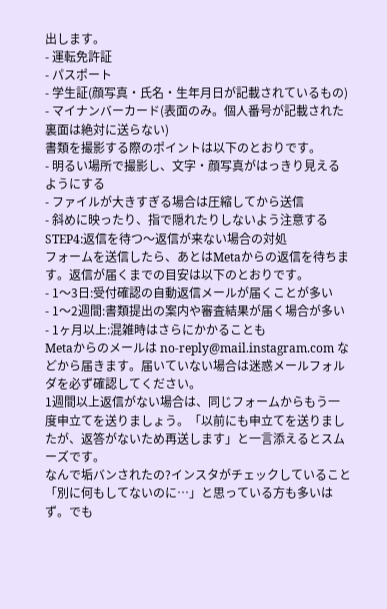出します。
- 運転免許証
- パスポート
- 学生証(顔写真・氏名・生年月日が記載されているもの)
- マイナンバーカード(表面のみ。個人番号が記載された裏面は絶対に送らない)
書類を撮影する際のポイントは以下のとおりです。
- 明るい場所で撮影し、文字・顔写真がはっきり見えるようにする
- ファイルが大きすぎる場合は圧縮してから送信
- 斜めに映ったり、指で隠れたりしないよう注意する
STEP4:返信を待つ〜返信が来ない場合の対処
フォームを送信したら、あとはMetaからの返信を待ちます。返信が届くまでの目安は以下のとおりです。
- 1〜3日:受付確認の自動返信メールが届くことが多い
- 1〜2週間:書類提出の案内や審査結果が届く場合が多い
- 1ヶ月以上:混雑時はさらにかかることも
Metaからのメールは no-reply@mail.instagram.com などから届きます。届いていない場合は迷惑メールフォルダを必ず確認してください。
1週間以上返信がない場合は、同じフォームからもう一度申立てを送りましょう。「以前にも申立てを送りましたが、返答がないため再送します」と一言添えるとスムーズです。
なんで垢バンされたの?インスタがチェックしていること
「別に何もしてないのに…」と思っている方も多いはず。でも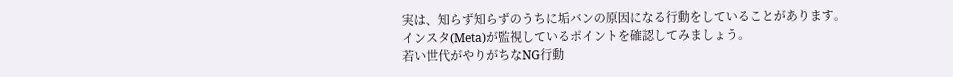実は、知らず知らずのうちに垢バンの原因になる行動をしていることがあります。インスタ(Meta)が監視しているポイントを確認してみましょう。
若い世代がやりがちなNG行動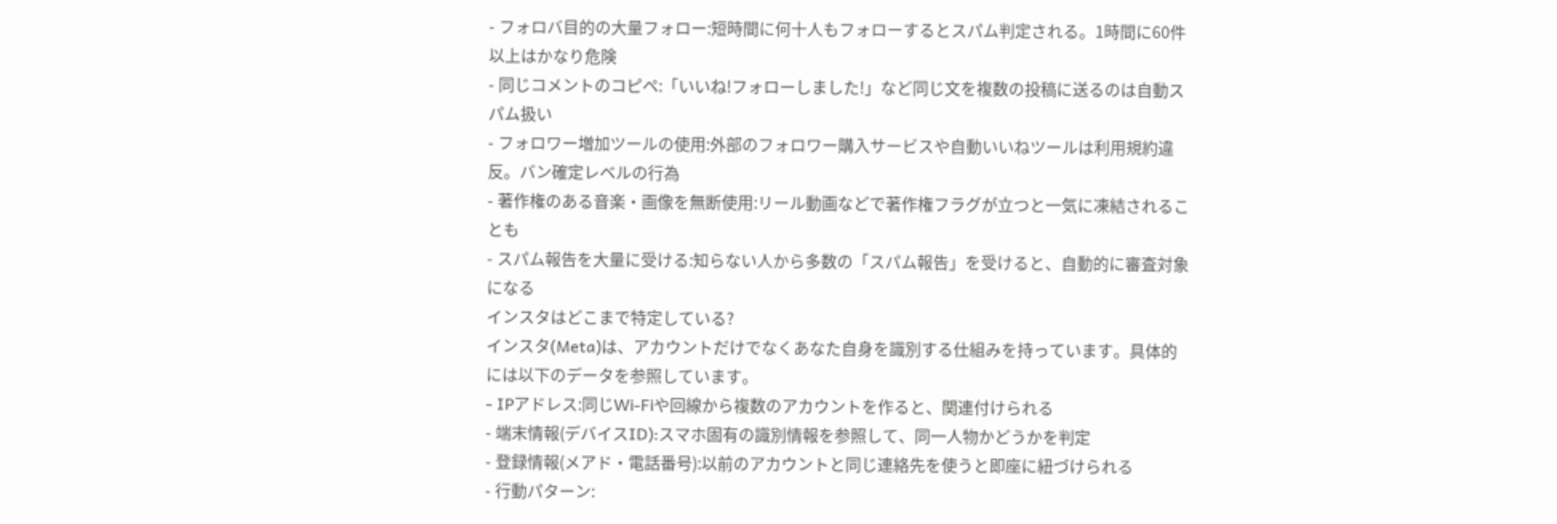- フォロバ目的の大量フォロー:短時間に何十人もフォローするとスパム判定される。1時間に60件以上はかなり危険
- 同じコメントのコピペ:「いいね!フォローしました!」など同じ文を複数の投稿に送るのは自動スパム扱い
- フォロワー増加ツールの使用:外部のフォロワー購入サービスや自動いいねツールは利用規約違反。バン確定レベルの行為
- 著作権のある音楽・画像を無断使用:リール動画などで著作権フラグが立つと一気に凍結されることも
- スパム報告を大量に受ける:知らない人から多数の「スパム報告」を受けると、自動的に審査対象になる
インスタはどこまで特定している?
インスタ(Meta)は、アカウントだけでなくあなた自身を識別する仕組みを持っています。具体的には以下のデータを参照しています。
- IPアドレス:同じWi-Fiや回線から複数のアカウントを作ると、関連付けられる
- 端末情報(デバイスID):スマホ固有の識別情報を参照して、同一人物かどうかを判定
- 登録情報(メアド・電話番号):以前のアカウントと同じ連絡先を使うと即座に紐づけられる
- 行動パターン: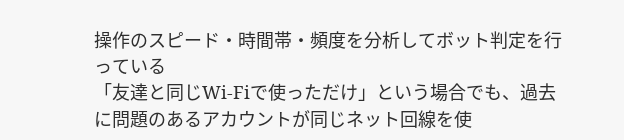操作のスピード・時間帯・頻度を分析してボット判定を行っている
「友達と同じWi-Fiで使っただけ」という場合でも、過去に問題のあるアカウントが同じネット回線を使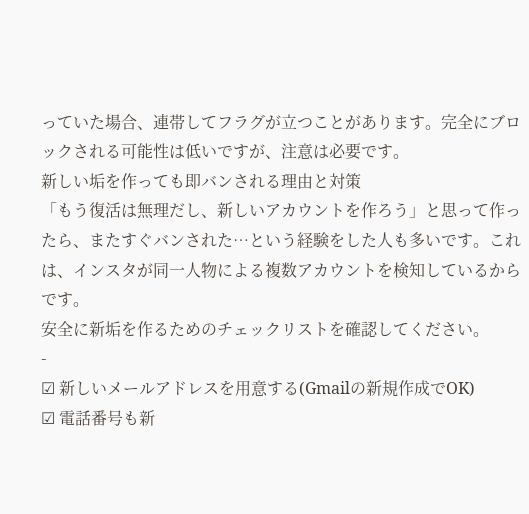っていた場合、連帯してフラグが立つことがあります。完全にブロックされる可能性は低いですが、注意は必要です。
新しい垢を作っても即バンされる理由と対策
「もう復活は無理だし、新しいアカウントを作ろう」と思って作ったら、またすぐバンされた…という経験をした人も多いです。これは、インスタが同一人物による複数アカウントを検知しているからです。
安全に新垢を作るためのチェックリストを確認してください。
-
☑ 新しいメールアドレスを用意する(Gmailの新規作成でOK)
☑ 電話番号も新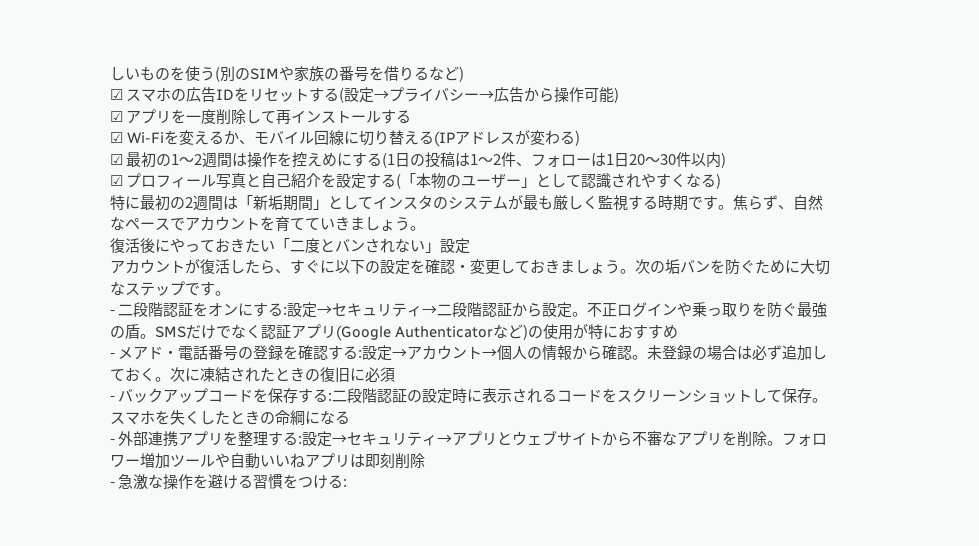しいものを使う(別のSIMや家族の番号を借りるなど)
☑ スマホの広告IDをリセットする(設定→プライバシー→広告から操作可能)
☑ アプリを一度削除して再インストールする
☑ Wi-Fiを変えるか、モバイル回線に切り替える(IPアドレスが変わる)
☑ 最初の1〜2週間は操作を控えめにする(1日の投稿は1〜2件、フォローは1日20〜30件以内)
☑ プロフィール写真と自己紹介を設定する(「本物のユーザー」として認識されやすくなる)
特に最初の2週間は「新垢期間」としてインスタのシステムが最も厳しく監視する時期です。焦らず、自然なペースでアカウントを育てていきましょう。
復活後にやっておきたい「二度とバンされない」設定
アカウントが復活したら、すぐに以下の設定を確認・変更しておきましょう。次の垢バンを防ぐために大切なステップです。
- 二段階認証をオンにする:設定→セキュリティ→二段階認証から設定。不正ログインや乗っ取りを防ぐ最強の盾。SMSだけでなく認証アプリ(Google Authenticatorなど)の使用が特におすすめ
- メアド・電話番号の登録を確認する:設定→アカウント→個人の情報から確認。未登録の場合は必ず追加しておく。次に凍結されたときの復旧に必須
- バックアップコードを保存する:二段階認証の設定時に表示されるコードをスクリーンショットして保存。スマホを失くしたときの命綱になる
- 外部連携アプリを整理する:設定→セキュリティ→アプリとウェブサイトから不審なアプリを削除。フォロワー増加ツールや自動いいねアプリは即刻削除
- 急激な操作を避ける習慣をつける: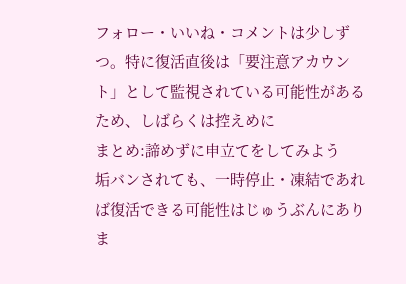フォロー・いいね・コメントは少しずつ。特に復活直後は「要注意アカウント」として監視されている可能性があるため、しばらくは控えめに
まとめ:諦めずに申立てをしてみよう
垢バンされても、一時停止・凍結であれば復活できる可能性はじゅうぶんにありま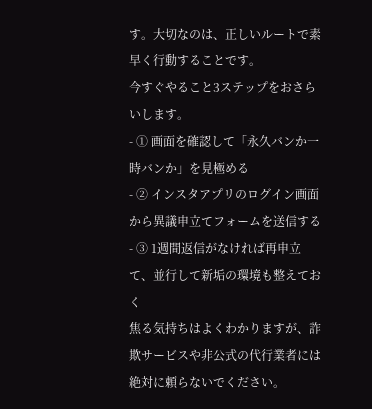す。大切なのは、正しいルートで素早く行動することです。
今すぐやること3ステップをおさらいします。
- ① 画面を確認して「永久バンか一時バンか」を見極める
- ② インスタアプリのログイン画面から異議申立てフォームを送信する
- ③ 1週間返信がなければ再申立て、並行して新垢の環境も整えておく
焦る気持ちはよくわかりますが、詐欺サービスや非公式の代行業者には絶対に頼らないでください。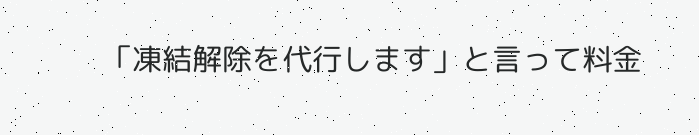「凍結解除を代行します」と言って料金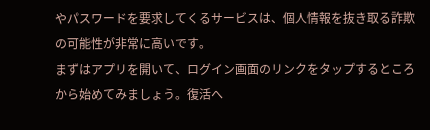やパスワードを要求してくるサービスは、個人情報を抜き取る詐欺の可能性が非常に高いです。
まずはアプリを開いて、ログイン画面のリンクをタップするところから始めてみましょう。復活へ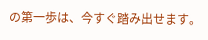の第一歩は、今すぐ踏み出せます。